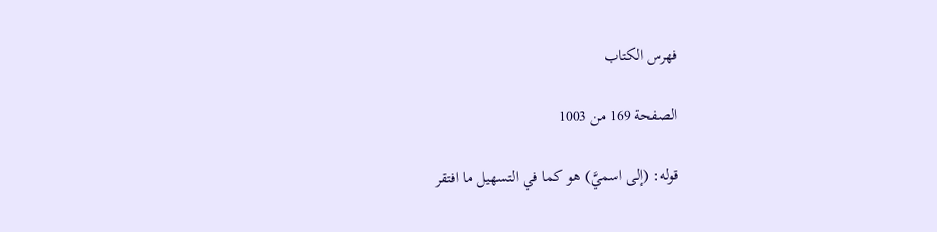فهرس الكتاب

الصفحة 169 من 1003

قوله: (إلى اسميَّ) هو كما في التسهيل ما افتقر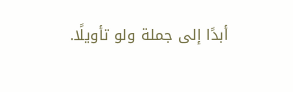أبدًا إلى جملة ولو تأويلًا.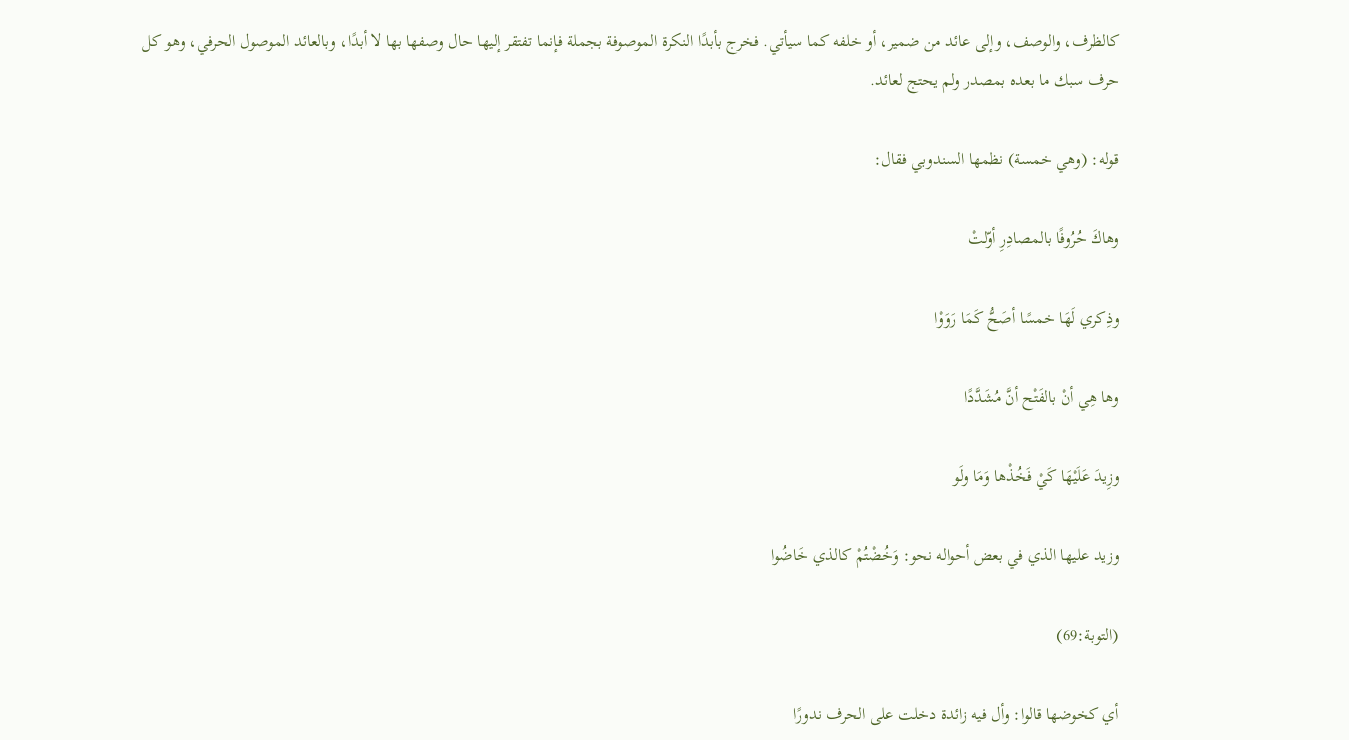كالظرف، والوصف، وإلى عائد من ضمير، أو خلفه كما سيأتي. فخرج بأبدًا النكرة الموصوفة بجملة فإنما تفتقر إليها حال وصفها بها لا أبدًا، وبالعائد الموصول الحرفي، وهو كل حرف سبك ما بعده بمصدر ولم يحتج لعائد.

قوله: (وهي خمسة) نظمها السندوبي فقال:

وهاكَ حُرُوفًا بالمصادِرِ أوّلتْ

وذِكري لَهَا خمسًا أصَحُّ كَمَا رَوَوْا

وها هِي أنْ بالفَتْح أنَّ مُشَدَّدًا

وزِيدَ عَلَيْهَا كَيْ فَخُذْها وَمَا ولَو

وزيد عليها الذي في بعض أحواله نحو: وَخُضْتُمْ كالذي خَاضُوا

(التوبة:69)

أي كخوضها قالوا: وأل فيه زائدة دخلت على الحرف ندورًا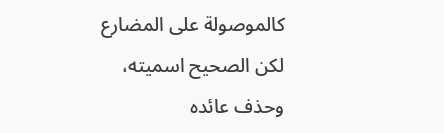كالموصولة على المضارع لكن الصحيح اسميته، وحذف عائده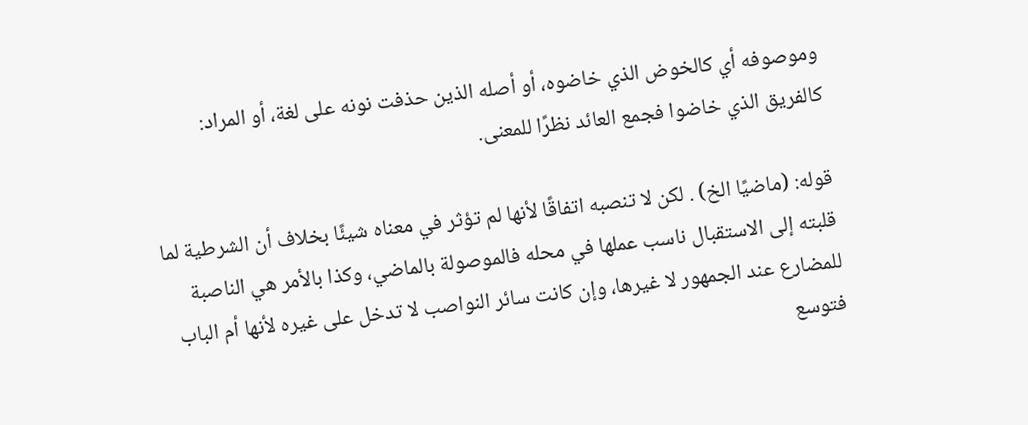وموصوفه أي كالخوض الذي خاضوه، أو أصله الذين حذفت نونه على لغة، أو المراد: كالفريق الذي خاضوا فجمع العائد نظرًا للمعنى.

قوله: (ماضيًا الخ) . لكن لا تنصبه اتفاقًا لأنها لم تؤثر في معناه شيئًا بخلاف أن الشرطية لما قلبته إلى الاستقبال ناسب عملها في محله فالموصولة بالماضي، وكذا بالأمر هي الناصبة للمضارع عند الجمهور لا غيرها، وإن كانت سائر النواصب لا تدخل على غيره لأنها أم الباب فتوسع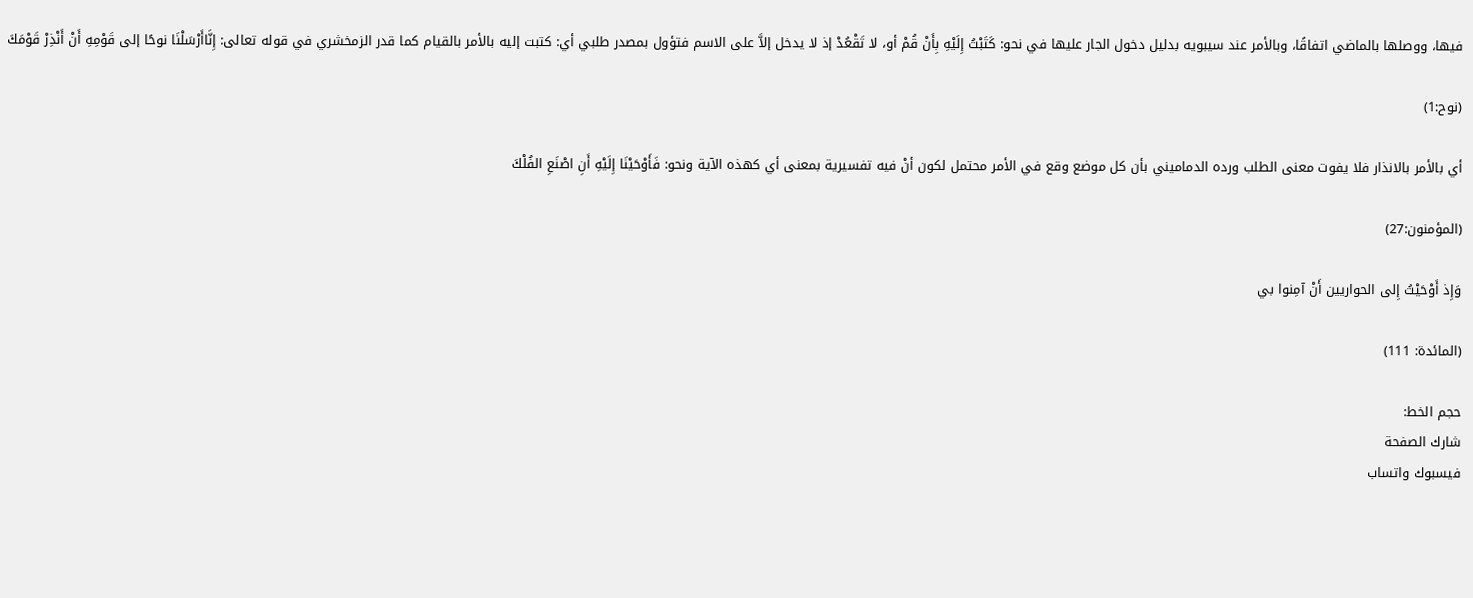فيها، ووصلها بالماضي اتفاقًا، وبالأمر عند سيبويه بدليل دخول الجار عليها في نحو: كَتَبْتُ إِلَيْهِ بِأَنْ قُمْ أو، لا تَقْعُدْ إذ لا يدخل إلاَّ على الاسم فتؤول بمصدر طلبي أي: كتبت إليه بالأمر بالقيام كما قدر الزمخشري في قوله تعالى: إِنَّاأَرْسَلْنَا نوحًا إلى قَوْمِهِ أَنْ أَنْذِرْ قَوْمَكَ

(نوح:1)

أي بالأمر بالانذار فلا يفوت معنى الطلب ورده الدماميني بأن كل موضع وقع في الأمر محتمل لكون أنْ فيه تفسيرية بمعنى أي كهذه الآية ونحو: فَأَوْحَيْنَا إِلَيْهِ أَنِ اصْنَعِ الفُلْكَ

(المؤمنون:27)

وَإِذ أَوْحَيْتُ إِلى الحواريين أَنْ آمِنوا بي

(المائدة: 111)

حجم الخط:
شارك الصفحة
فيسبوك واتساب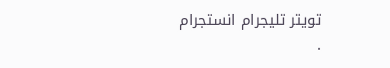تويتر تليجرام انستجرام
.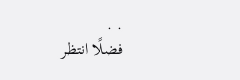. .
فضلًا انتظر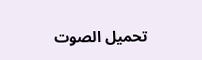تحميل الصوت